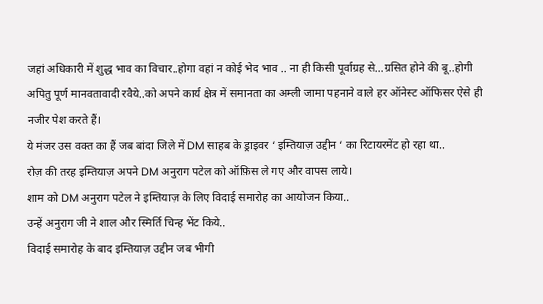जहां अधिकारी में शुद्ध भाव का विचार..होगा वहां न कोई भेद भाव .. ना ही किसी पूर्वाग्रह से…ग्रसित होने की बू..होगी अपितु पूर्ण मानवतावादी रवैये..को अपने कार्य क्षेत्र में समानता का अम्ली जामा पहनाने वाले हर ऑनेस्ट ऑफिसर ऐसे ही नजीर पेश करते हैं।
ये मंजर उस वक्त का हैं जब बांदा जिले में DM साहब के ड्राइवर ‘ इम्तियाज़ उद्दीन ‘ का रिटायरमेंट हो रहा था..
रोज़ की तरह इम्तियाज़ अपने DM अनुराग पटेल को ऑफ़िस ले गए और वापस लाये।
शाम को DM अनुराग पटेल ने इम्तियाज़ के लिए विदाई समारोह का आयोजन किया..
उन्हें अनुराग जी ने शाल और स्मिर्ति चिन्ह भेंट किये..
विदाई समारोह के बाद इम्तियाज़ उद्दीन जब भीगी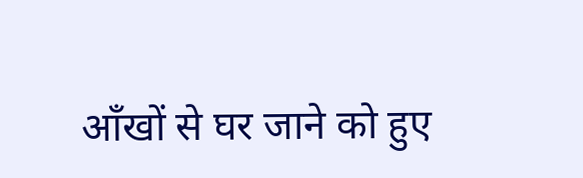आँखों से घर जाने को हुए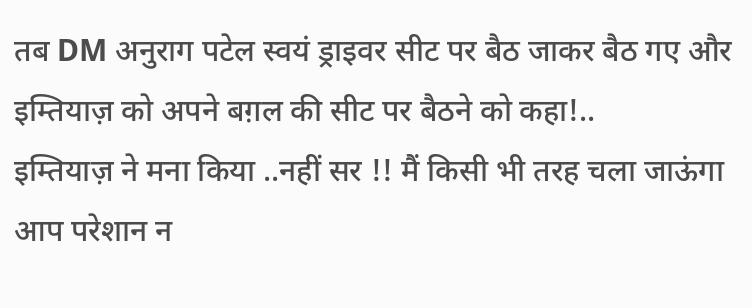तब DM अनुराग पटेल स्वयं ड्राइवर सीट पर बैठ जाकर बैठ गए और इम्तियाज़ को अपने बग़ल की सीट पर बैठने को कहा!..
इम्तियाज़ ने मना किया ..नहीं सर !! मैं किसी भी तरह चला जाऊंगा आप परेशान न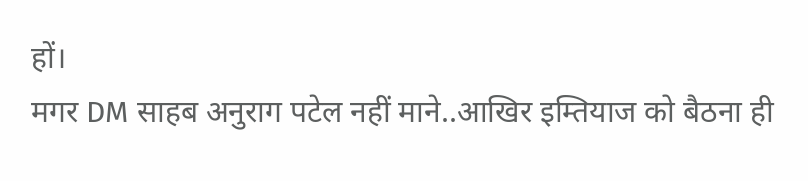हों।
मगर DM साहब अनुराग पटेल नहीं माने..आखिर इम्तियाज को बैठना ही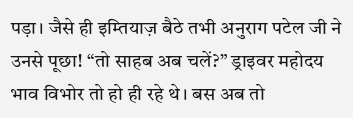पड़ा। जैसे ही इम्तियाज़ बैठे तभी अनुराग पटेल जी ने उनसे पूछा! “तो साहब अब चलें?” ड्राइवर महोदय भाव विभोर तो हो ही रहे थे। बस अब तो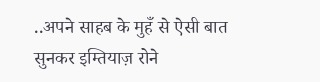..अपने साहब के मुहँ से ऐसी बात सुनकर इम्तियाज़ रोने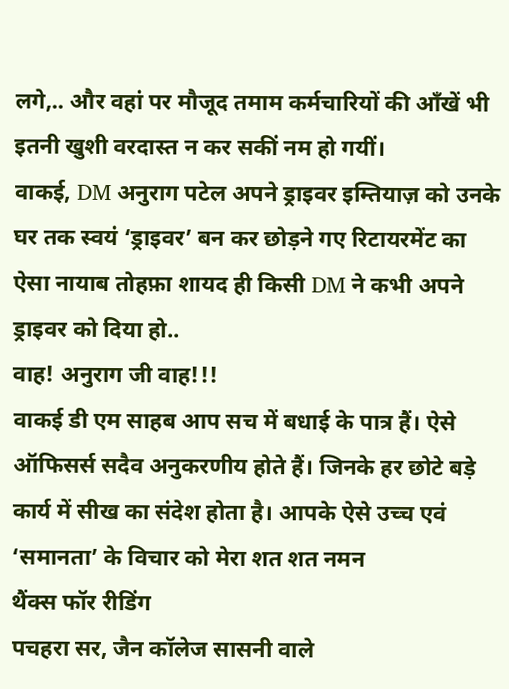लगे,.. और वहां पर मौजूद तमाम कर्मचारियों की आँखें भी इतनी खुशी वरदास्त न कर सकीं नम हो गयीं।
वाकई, DM अनुराग पटेल अपने ड्राइवर इम्तियाज़ को उनके घर तक स्वयं ‘ड्राइवर’ बन कर छोड़ने गए रिटायरमेंट का ऐसा नायाब तोहफ़ा शायद ही किसी DM ने कभी अपने ड्राइवर को दिया हो..
वाह! अनुराग जी वाह!!!
वाकई डी एम साहब आप सच में बधाई के पात्र हैं। ऐसे ऑफिसर्स सदैव अनुकरणीय होते हैं। जिनके हर छोटे बड़े कार्य में सीख का संदेश होता है। आपके ऐसे उच्च एवं ‘समानता’ के विचार को मेरा शत शत नमन
थैंक्स फॉर रीडिंग
पचहरा सर, जैन कॉलेज सासनी वाले